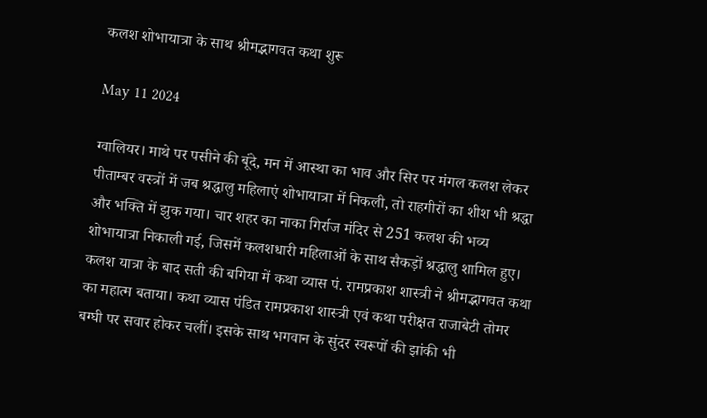कलश शोभायात्रा के साथ श्रीमद्भागवत कथा शुरू

May 11 2024

ग्वालियर। माथे पर पसीने की बूंदे, मन में आस्था का भाव और सिर पर मंगल कलश लेकर पीताम्बर वस्त्रों में जब श्रद्धालु महिलाएं शोभायात्रा में निकली, तो राहगीरों का शीश भी श्रद्धा और भक्ति में झुक गया। चार शहर का नाका गिर्राज मंदिर से 251 कलश की भव्य शोभायात्रा निकाली गई, जिसमें कलशधारी महिलाओं के साथ सैकड़ों श्रद्धालु शामिल हुए।
कलश यात्रा के बाद सती की बगिया में कथा व्यास पं. रामप्रकाश शास्त्री ने श्रीमद्भागवत कथा का महात्म बताया। कथा व्यास पंडित रामप्रकाश शास्त्री एवं कथा परीक्षत राजाबेटी तोमर बग्घी पर सवार होकर चलीं। इसके साथ भगवान के सुंदर स्वरूपों की झांकी भी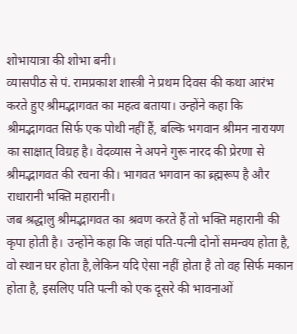शोभायात्रा की शोभा बनी।
व्यासपीठ से पं. रामप्रकाश शास्त्री ने प्रथम दिवस की कथा आरंभ करते हुए श्रीमद्भागवत का महत्व बताया। उन्होंने कहा कि श्रीमद्भागवत सिर्फ एक पोथी नहीं हैं, बल्कि भगवान श्रीमन नारायण का साक्षात् विग्रह है। वेदव्यास ने अपने गुरू नारद की प्रेरणा से श्रीमद्भागवत की रचना की। भागवत भगवान का ब्र्ह्मरूप है और राधारानी भक्ति महारानी।
जब श्रद्धालु श्रीमद्भागवत का श्रवण करते हैं तो भक्ति महारानी की कृपा होती है। उन्होंने कहा कि जहां पति-पत्नी दोनों समन्वय होता है, वो स्थान घर होता है,लेकिन यदि ऐसा नहीं होता है तो वह सिर्फ मकान होता है, इसलिए पति पत्नी को एक दूसरे की भावनाओं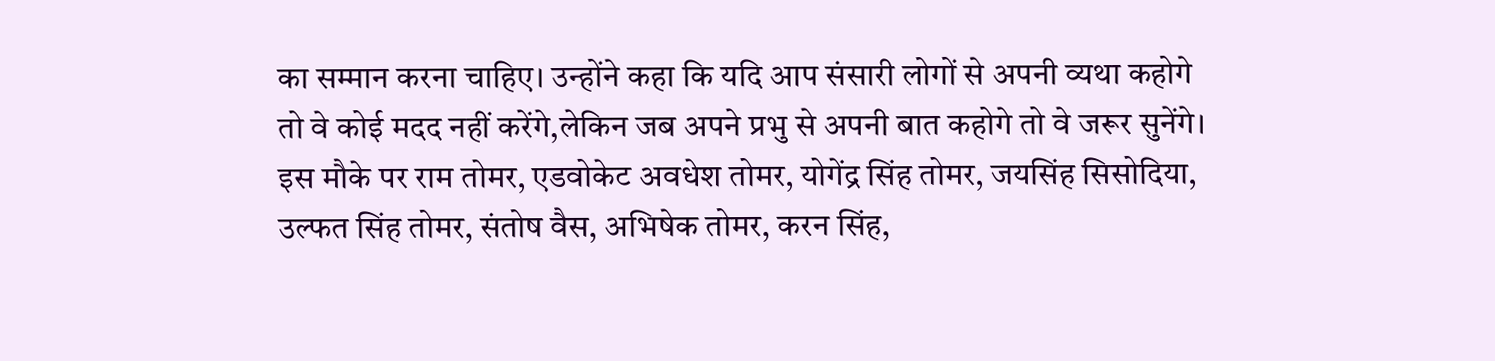का सम्मान करना चाहिए। उन्होंने कहा कि यदि आप संसारी लोगों से अपनी व्यथा कहोगे तो वे कोई मदद नहीं करेंगे,लेकिन जब अपने प्रभु से अपनी बात कहोगे तो वे जरूर सुनेंगे।
इस मौके पर राम तोमर, एडवोकेट अवधेश तोमर, योगेंद्र सिंह तोमर, जयसिंह सिसोदिया, उल्फत सिंह तोमर, संतोष वैस, अभिषेक तोमर, करन सिंह,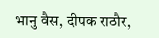भानु वैस, दीपक राठौर,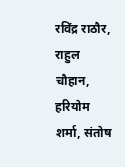रविंद्र राठौर, राहुल चौहान, हरियोम शर्मा, संतोष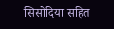सिसोदिया सहित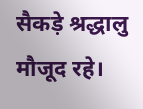सैकड़े श्रद्धालु मौजूद रहे।